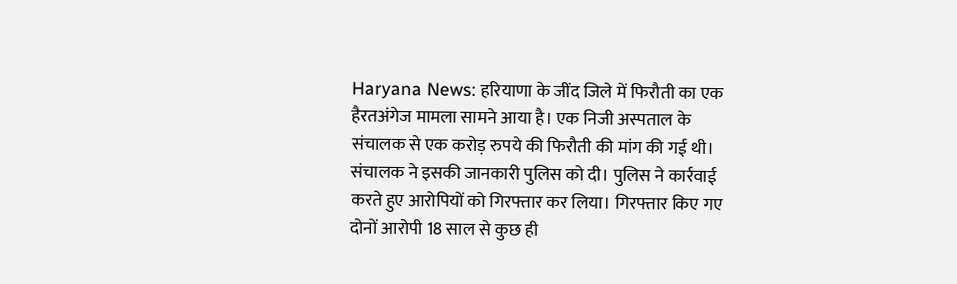Haryana News: हरियाणा के जींद जिले में फिरौती का एक हैरतअंगेज मामला सामने आया है। एक निजी अस्पताल के संचालक से एक करोड़ रुपये की फिरौती की मांग की गई थी। संचालक ने इसकी जानकारी पुलिस को दी। पुलिस ने कार्रवाई करते हुए आरोपियों को गिरफ्तार कर लिया। गिरफ्तार किए गए दोनों आरोपी 18 साल से कुछ ही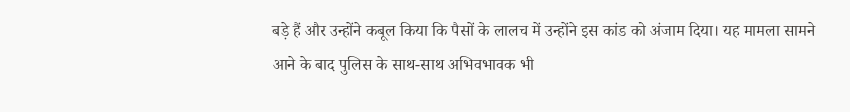बड़े हैं और उन्होंने कबूल किया कि पैसों के लालच में उन्होंने इस कांड को अंजाम दिया। यह मामला सामने आने के बाद पुलिस के साथ-साथ अभिवभावक भी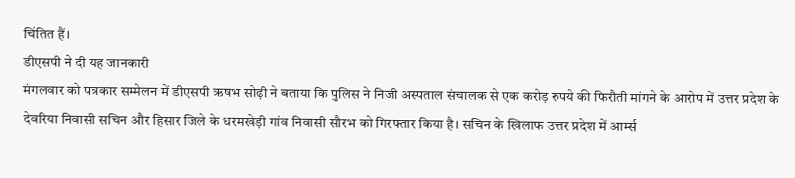चिंतित हैं।
डीएसपी ने दी यह जानकारी
मंगलवार को पत्रकार सम्मेलन में डीएसपी ऋषभ सोढ़ी ने बताया कि पुलिस ने निजी अस्पताल संचालक से एक करोड़ रुपये की फिरौती मांगने के आरोप में उत्तर प्रदेश के देवरिया निवासी सचिन और हिसार जिले के धरमखेड़ी गांव निवासी सौरभ को गिरफ्तार किया है। सचिन के खिलाफ उत्तर प्रदेश में आर्म्स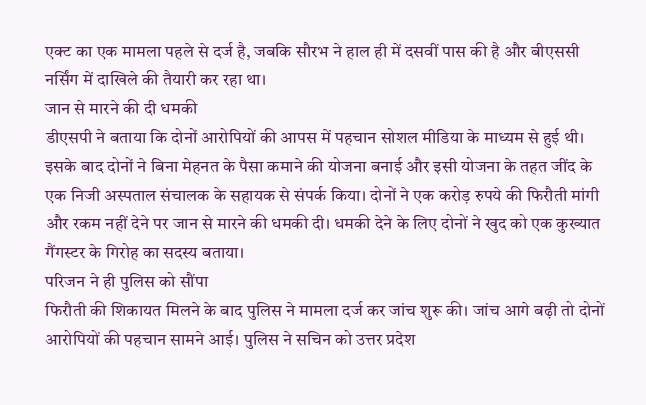एक्ट का एक मामला पहले से दर्ज है, जबकि सौरभ ने हाल ही में दसवीं पास की है और बीएससी नर्सिंग में दाखिले की तैयारी कर रहा था।
जान से मारने की दी धमकी
डीएसपी ने बताया कि दोनों आरोपियों की आपस में पहचान सोशल मीडिया के माध्यम से हुई थी। इसके बाद दोनों ने बिना मेहनत के पैसा कमाने की योजना बनाई और इसी योजना के तहत जींद के एक निजी अस्पताल संचालक के सहायक से संपर्क किया। दोनों ने एक करोड़ रुपये की फिरौती मांगी और रकम नहीं देने पर जान से मारने की धमकी दी। धमकी देने के लिए दोनों ने खुद को एक कुख्यात गैंगस्टर के गिरोह का सदस्य बताया।
परिजन ने ही पुलिस को सौंपा
फिरौती की शिकायत मिलने के बाद पुलिस ने मामला दर्ज कर जांच शुरू की। जांच आगे बढ़ी तो दोनों आरोपियों की पहचान सामने आई। पुलिस ने सचिन को उत्तर प्रदेश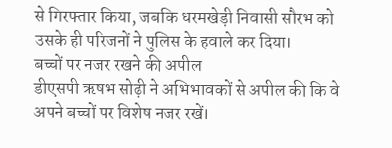से गिरफ्तार किया, जबकि धरमखेड़ी निवासी सौरभ को उसके ही परिजनों ने पुलिस के हवाले कर दिया।
बच्चों पर नजर रखने की अपील
डीएसपी ऋषभ सोढ़ी ने अभिभावकों से अपील की कि वे अपने बच्चों पर विशेष नजर रखें।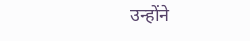उन्होंने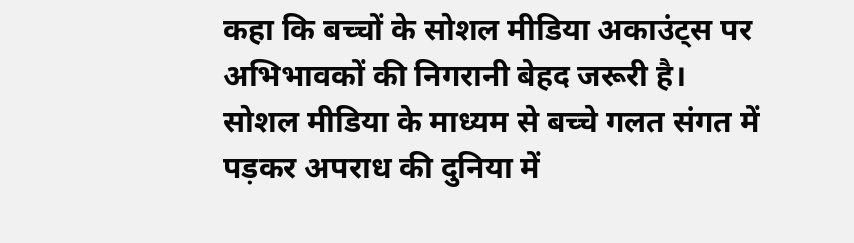कहा कि बच्चों के सोशल मीडिया अकाउंट्स पर अभिभावकों की निगरानी बेहद जरूरी है। सोशल मीडिया के माध्यम से बच्चे गलत संगत में पड़कर अपराध की दुनिया में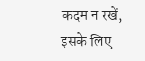कदम न रखें, इसके लिए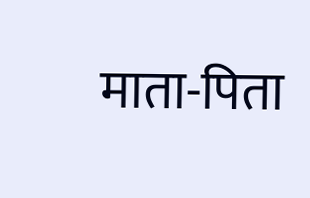माता-पिता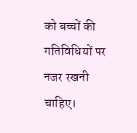को बच्चों की गतिविधियों पर नजर रखनी चाहिए।